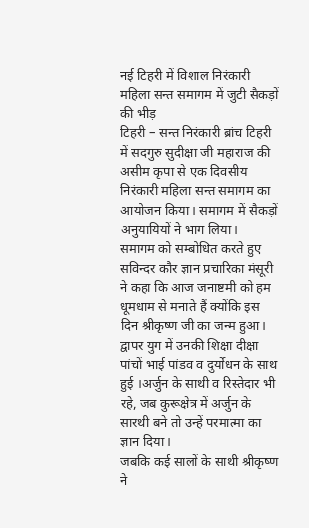नई टिहरी में विशाल निरंकारी महिला सन्त समागम में जुटी सैकड़ों की भीड़
टिहरी – सन्त निरंकारी ब्रांच टिहरी में सदगुरु सुदीक्षा जी महाराज की असीम कृपा से एक दिवसीय निरंकारी महिला सन्त समागम का आयोजन किया। समागम में सैकड़ों अनुयायियों ने भाग लिया।
समागम को सम्बोधित करते हुए सविन्दर कौर ज्ञान प्रचारिका मंसूरी ने कहा कि आज जनाष्टमी को हम धूमधाम से मनाते हैं क्योंकि इस दिन श्रीकृष्ण जी का जन्म हुआ। द्वापर युग में उनकी शिक्षा दीक्षा पांचों भाई पांडव व दुर्योधन के साथ हुई ।अर्जुन के साथी व रिस्तेदार भी रहे, जब कुरूक्षेत्र में अर्जुन के सारथी बने तो उन्हें परमात्मा का ज्ञान दिया।
जबकि कई सालों के साथी श्रीकृष्ण ने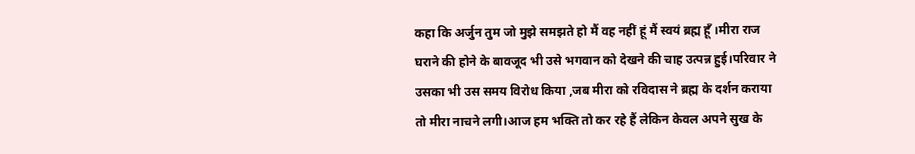कहा कि अर्जुन तुम जो मुझे समझते हो मैं वह नहीं हूं मैं स्वयं ब्रह्म हूँ ।मीरा राज घराने की होने के बावजूद भी उसे भगवान को देखने की चाह उत्पन्न हुई।परिवार ने उसका भी उस समय विरोध किया ,जब मीरा को रविदास ने ब्रह्म के दर्शन कराया तो मीरा नाचने लगी।आज हम भक्ति तो कर रहे हैं लेकिन केवल अपने सुख के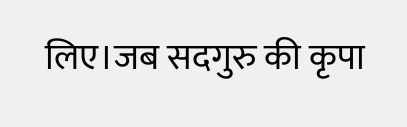लिए।जब सदगुरु की कृपा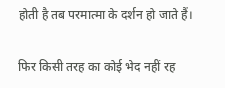होती है तब परमात्मा के दर्शन हो जाते हैं।

फिर किसी तरह का कोई भेद नहीं रह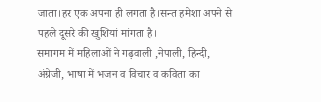जाता।हर एक अपना ही लगता है।सन्त हमेशा अपने से पहले दूसरे की खुशियां मांगता है।
समागम में महिलाओं ने गढ़वाली ,नेपाली, हिन्दी, अंग्रेजी, भाषा में भजन व विचार व कविता का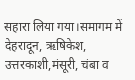सहारा लिया गया।समागम में देहरादून, ऋषिकेश, उत्तरकाशी,मंसूरी, चंबा व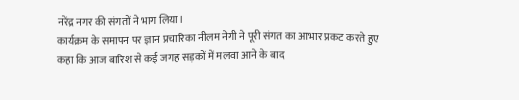नरेंद्र नगर की संगतों ने भाग लिया।
कार्यक्रम के समापन पर ज्ञान प्रचारिका नीलम नेगी ने पूरी संगत का आभार प्रकट करते हुए कहा कि आज बारिश से कई जगह सड़कों में मलवा आने के बाद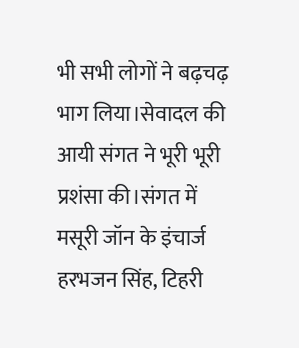भी सभी लोगों ने बढ़चढ़ भाग लिया।सेवादल की आयी संगत ने भूरी भूरी प्रशंसा की।संगत में मसूरी जॉन के इंचार्ज हरभजन सिंह, टिहरी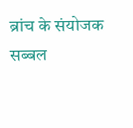ब्रांच के संयोजक सब्बल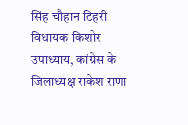सिंह चौहान टिहरी विधायक किशोर उपाध्याय, कांग्रेस के जिलाध्यक्ष राकेश राणा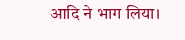आदि ने भाग लिया।